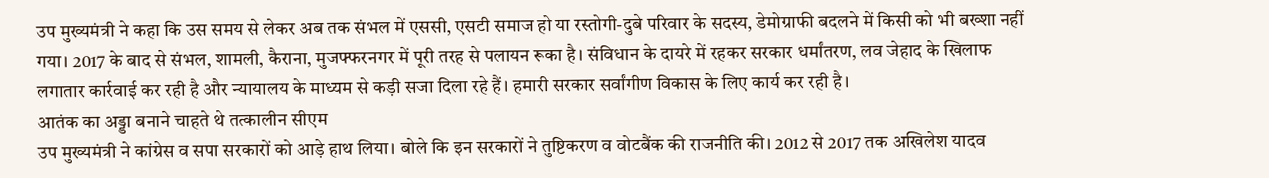उप मुख्यमंत्री ने कहा कि उस समय से लेकर अब तक संभल में एससी, एसटी समाज हो या रस्तोगी-दुबे परिवार के सदस्य, डेमोग्राफी बदलने में किसी को भी बख्शा नहीं गया। 2017 के बाद से संभल, शामली, कैराना, मुजफ्फरनगर में पूरी तरह से पलायन रूका है। संविधान के दायरे में रहकर सरकार धर्मांतरण, लव जेहाद के खिलाफ लगातार कार्रवाई कर रही है और न्यायालय के माध्यम से कड़ी सजा दिला रहे हैं। हमारी सरकार सर्वांगीण विकास के लिए कार्य कर रही है।
आतंक का अड्डा बनाने चाहते थे तत्कालीन सीएम
उप मुख्यमंत्री ने कांग्रेस व सपा सरकारों को आड़े हाथ लिया। बोले कि इन सरकारों ने तुष्टिकरण व वोटबैंक की राजनीति की। 2012 से 2017 तक अखिलेश यादव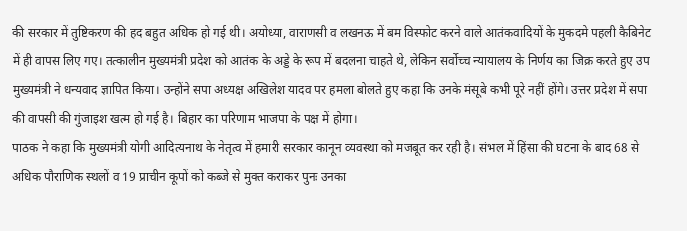की सरकार में तुष्टिकरण की हद बहुत अधिक हो गई थी। अयोध्या, वाराणसी व लखनऊ में बम विस्फोट करने वाले आतंकवादियों के मुकदमे पहली कैबिनेट में ही वापस लिए गए। तत्कालीन मुख्यमंत्री प्रदेश को आतंक के अड्डे के रूप में बदलना चाहते थे, लेकिन सर्वोच्च न्यायालय के निर्णय का जिक्र करते हुए उप मुख्यमंत्री ने धन्यवाद ज्ञापित किया। उन्होंने सपा अध्यक्ष अखिलेश यादव पर हमला बोलते हुए कहा कि उनके मंसूबे कभी पूरे नहीं होंगे। उत्तर प्रदेश में सपा की वापसी की गुंजाइश खत्म हो गई है। बिहार का परिणाम भाजपा के पक्ष में होगा।
पाठक ने कहा कि मुख्यमंत्री योगी आदित्यनाथ के नेतृत्व में हमारी सरकार कानून व्यवस्था को मजबूत कर रही है। संभल में हिंसा की घटना के बाद 68 से अधिक पौराणिक स्थलों व 19 प्राचीन कूपों को कब्जे से मुक्त कराकर पुनः उनका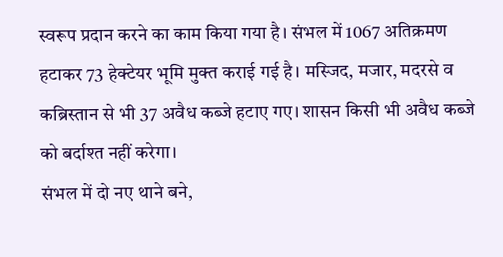स्वरूप प्रदान करने का काम किया गया है। संभल में 1067 अतिक्रमण हटाकर 73 हेक्टेयर भूमि मुक्त कराई गई है। मस्जिद, मजार, मदरसे व कब्रिस्तान से भी 37 अवैध कब्जे हटाए गए। शासन किसी भी अवैध कब्जे को बर्दाश्त नहीं करेगा।
संभल में दो नए थाने बने,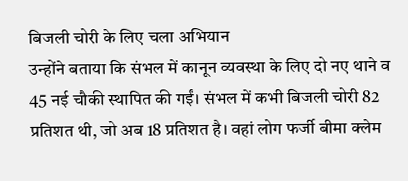बिजली चोरी के लिए चला अभियान
उन्होंने बताया कि संभल में कानून व्यवस्था के लिए दो नए थाने व 45 नई चौकी स्थापित की गईं। संभल में कभी बिजली चोरी 82 प्रतिशत थी, जो अब 18 प्रतिशत है। वहां लोग फर्जी बीमा क्लेम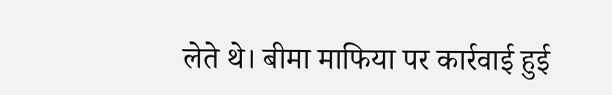लेते थे। बीमा माफिया पर कार्रवाई हुई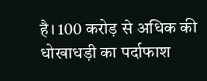है। 100 करोड़ से अधिक की धोखाधड़ी का पर्दाफाश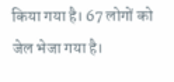किया गया है। 67 लोगों को जेल भेजा गया है।